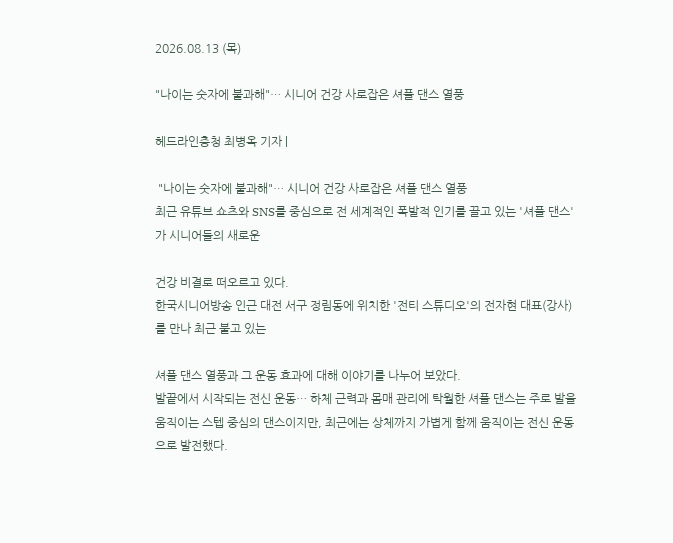2026.08.13 (목)

"나이는 숫자에 불과해"… 시니어 건강 사로잡은 셔플 댄스 열풍

헤드라인충청 최병옥 기자 |

 "나이는 숫자에 불과해"… 시니어 건강 사로잡은 셔플 댄스 열풍
최근 유튜브 쇼츠와 SNS를 중심으로 전 세계적인 폭발적 인기를 끌고 있는 '셔플 댄스'가 시니어들의 새로운

건강 비결로 떠오르고 있다.
한국시니어방송 인근 대전 서구 정림동에 위치한 '전티 스튜디오'의 전자현 대표(강사)를 만나 최근 불고 있는

셔플 댄스 열풍과 그 운동 효과에 대해 이야기를 나누어 보았다.
발끝에서 시작되는 전신 운동… 하체 근력과 몸매 관리에 탁월한 셔플 댄스는 주로 발을 움직이는 스텝 중심의 댄스이지만, 최근에는 상체까지 가볍게 함께 움직이는 전신 운동으로 발전했다.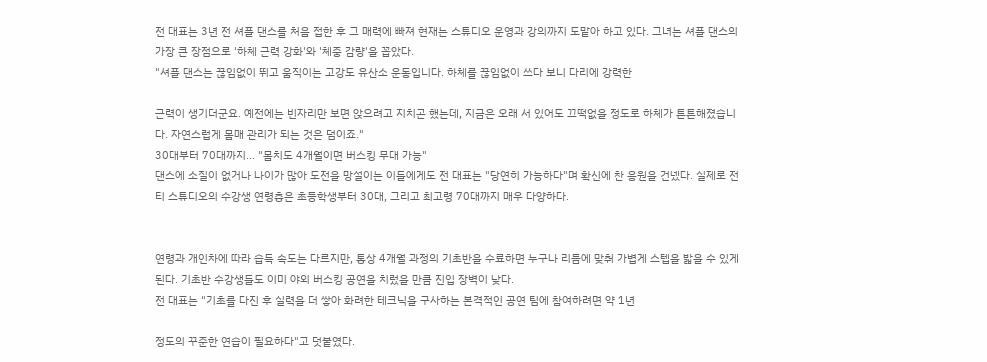전 대표는 3년 전 셔플 댄스를 처음 접한 후 그 매력에 빠져 현재는 스튜디오 운영과 강의까지 도맡아 하고 있다. 그녀는 셔플 댄스의 가장 큰 장점으로 '하체 근력 강화'와 '체중 감량'을 꼽았다.
"셔플 댄스는 끊임없이 뛰고 움직이는 고강도 유산소 운동입니다. 하체를 끊임없이 쓰다 보니 다리에 강력한

근력이 생기더군요. 예전에는 빈자리만 보면 앉으려고 지치곤 했는데, 지금은 오래 서 있어도 끄떡없을 정도로 하체가 튼튼해졌습니다. 자연스럽게 몸매 관리가 되는 것은 덤이죠."
30대부터 70대까지… "몸치도 4개월이면 버스킹 무대 가능"
댄스에 소질이 없거나 나이가 많아 도전을 망설이는 이들에게도 전 대표는 "당연히 가능하다"며 확신에 찬 응원을 건넸다. 실제로 전티 스튜디오의 수강생 연령층은 초등학생부터 30대, 그리고 최고령 70대까지 매우 다양하다.


연령과 개인차에 따라 습득 속도는 다르지만, 통상 4개월 과정의 기초반을 수료하면 누구나 리듬에 맞춰 가볍게 스텝을 밟을 수 있게 된다. 기초반 수강생들도 이미 야외 버스킹 공연을 치렀을 만큼 진입 장벽이 낮다.
전 대표는 "기초를 다진 후 실력을 더 쌓아 화려한 테크닉을 구사하는 본격적인 공연 팀에 참여하려면 약 1년

정도의 꾸준한 연습이 필요하다"고 덧붙였다.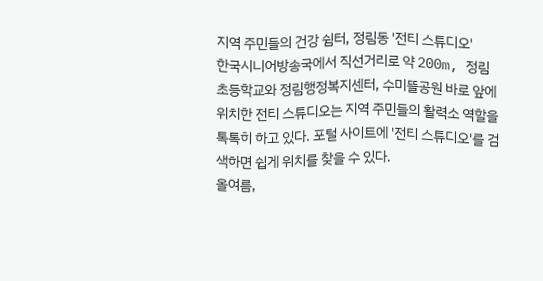지역 주민들의 건강 쉼터, 정림동 '전티 스튜디오'
한국시니어방송국에서 직선거리로 약 200m, 정림초등학교와 정림행정복지센터, 수미뜰공원 바로 앞에 위치한 전티 스튜디오는 지역 주민들의 활력소 역할을 톡톡히 하고 있다. 포털 사이트에 '전티 스튜디오'를 검색하면 쉽게 위치를 찾을 수 있다.
올여름,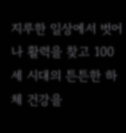지루한 일상에서 벗어나 활력을 찾고 100세 시대의 튼튼한 하체 건강을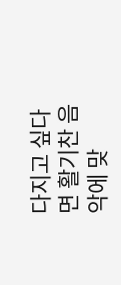다지고 싶다면 활기찬 음악에 맞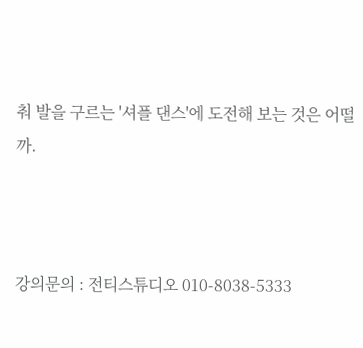춰 발을 구르는 '셔플 댄스'에 도전해 보는 것은 어떨까.



강의문의 : 전티스튜디오 010-8038-5333